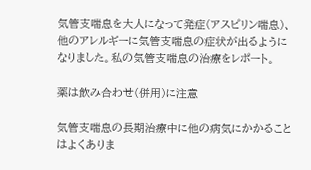気管支喘息を大人になって発症(アスピリン喘息)、他のアレルギーに気管支喘息の症状が出るようになりました。私の気管支喘息の治療をレポート。

薬は飲み合わせ(併用)に注意

気管支喘息の長期治療中に他の病気にかかることはよくありま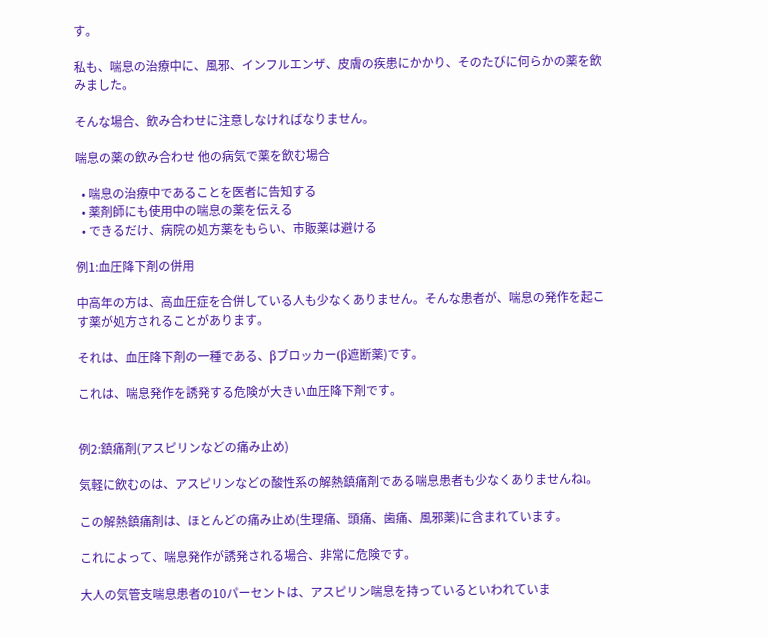す。

私も、喘息の治療中に、風邪、インフルエンザ、皮膚の疾患にかかり、そのたびに何らかの薬を飲みました。

そんな場合、飲み合わせに注意しなければなりません。

喘息の薬の飲み合わせ 他の病気で薬を飲む場合

  • 喘息の治療中であることを医者に告知する
  • 薬剤師にも使用中の喘息の薬を伝える
  • できるだけ、病院の処方薬をもらい、市販薬は避ける

例1:血圧降下剤の併用

中高年の方は、高血圧症を合併している人も少なくありません。そんな患者が、喘息の発作を起こす薬が処方されることがあります。

それは、血圧降下剤の一種である、βブロッカー(β遮断薬)です。

これは、喘息発作を誘発する危険が大きい血圧降下剤です。


例2:鎮痛剤(アスピリンなどの痛み止め)

気軽に飲むのは、アスピリンなどの酸性系の解熱鎮痛剤である喘息患者も少なくありませんねl。

この解熱鎮痛剤は、ほとんどの痛み止め(生理痛、頭痛、歯痛、風邪薬)に含まれています。

これによって、喘息発作が誘発される場合、非常に危険です。

大人の気管支喘息患者の10パーセントは、アスピリン喘息を持っているといわれていま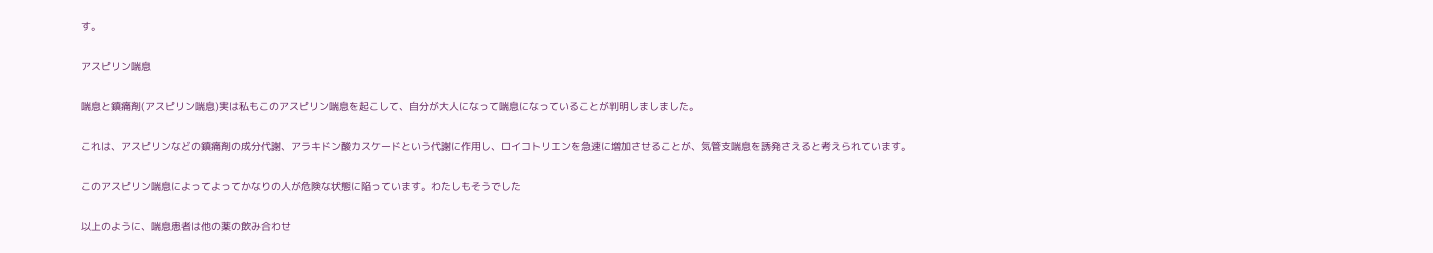す。

アスピリン喘息

喘息と鎮痛剤(アスピリン喘息)実は私もこのアスピリン喘息を起こして、自分が大人になって喘息になっていることが判明しましました。

これは、アスピリンなどの鎮痛剤の成分代謝、アラキドン酸カスケードという代謝に作用し、ロイコトリエンを急速に増加させることが、気管支喘息を誘発さえると考えられています。

このアスピリン喘息によってよってかなりの人が危険な状態に陥っています。わたしもそうでした

以上のように、喘息患者は他の薬の飲み合わせ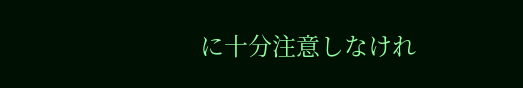に十分注意しなけれ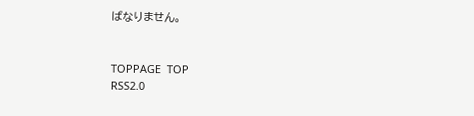ばなりません。


TOPPAGE  TOP
RSS2.0